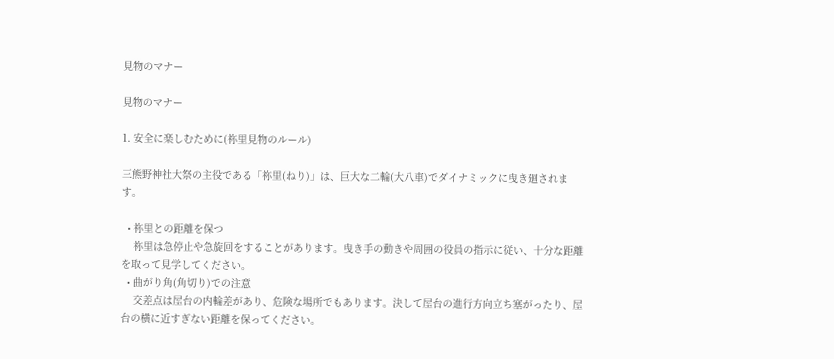見物のマナー

見物のマナー

1. 安全に楽しむために(祢里見物のルール)

三熊野神社大祭の主役である「祢里(ねり)」は、巨大な二輪(大八車)でダイナミックに曳き廻されます。

  • 祢里との距離を保つ
    祢里は急停止や急旋回をすることがあります。曳き手の動きや周囲の役員の指示に従い、十分な距離を取って見学してください。
  • 曲がり角(角切り)での注意
    交差点は屋台の内輪差があり、危険な場所でもあります。決して屋台の進行方向立ち塞がったり、屋台の横に近すぎない距離を保ってください。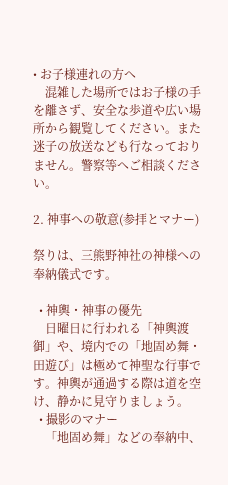• お子様連れの方へ
    混雑した場所ではお子様の手を離さず、安全な歩道や広い場所から観覧してください。また迷子の放送なども行なっておりません。警察等へご相談ください。

2. 神事への敬意(参拝とマナー)

祭りは、三熊野神社の神様への奉納儀式です。

  • 神輿・神事の優先
    日曜日に行われる「神輿渡御」や、境内での「地固め舞・田遊び」は極めて神聖な行事です。神輿が通過する際は道を空け、静かに見守りましょう。
  • 撮影のマナー
    「地固め舞」などの奉納中、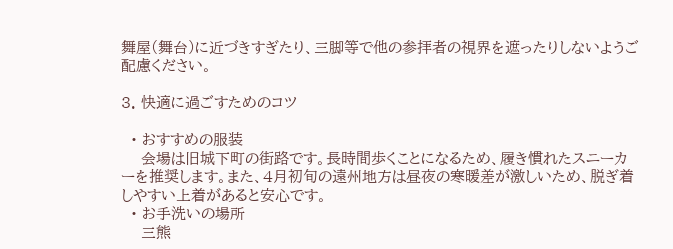舞屋(舞台)に近づきすぎたり、三脚等で他の参拝者の視界を遮ったりしないようご配慮ください。

3. 快適に過ごすためのコツ

  • おすすめの服装
    会場は旧城下町の街路です。長時間歩くことになるため、履き慣れたスニーカーを推奨します。また、4月初旬の遠州地方は昼夜の寒暖差が激しいため、脱ぎ着しやすい上着があると安心です。
  • お手洗いの場所
    三熊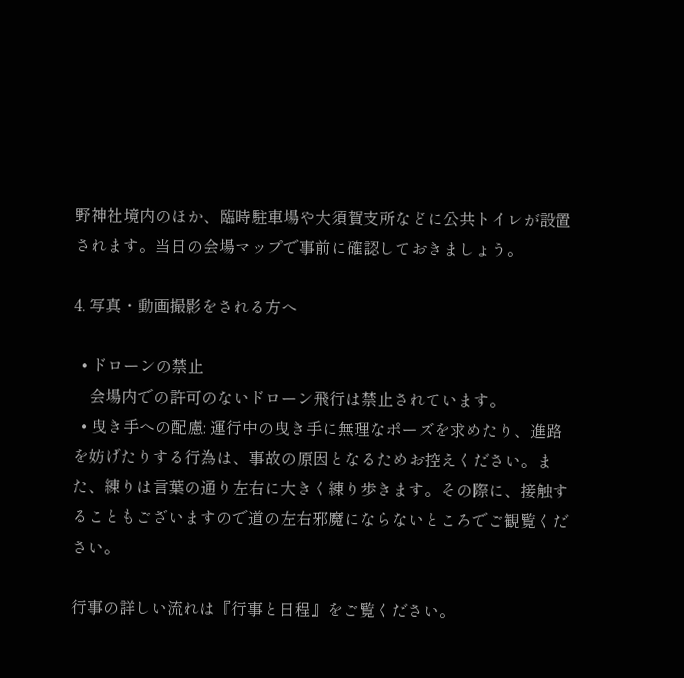野神社境内のほか、臨時駐車場や大須賀支所などに公共トイレが設置されます。当日の会場マップで事前に確認しておきましょう。

4. 写真・動画撮影をされる方へ

  • ドローンの禁止
    会場内での許可のないドローン飛行は禁止されています。
  • 曳き手への配慮: 運行中の曳き手に無理なポーズを求めたり、進路を妨げたりする行為は、事故の原因となるためお控えください。また、練りは言葉の通り左右に大きく練り歩きます。その際に、接触することもございますので道の左右邪魔にならないところでご観覧ください。

行事の詳しい流れは『行事と日程』をご覧ください。